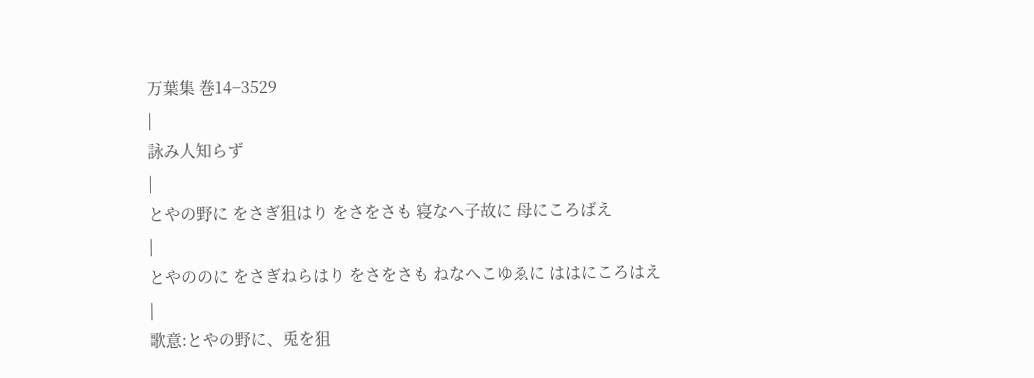万葉集 巻14−3529
|
詠み人知らず
|
とやの野に をさぎ狙はり をさをさも 寝なへ子故に 母にころばえ
|
とやののに をさぎねらはり をさをさも ねなへこゆゑに ははにころはえ
|
歌意:とやの野に、兎を狙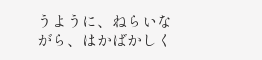うように、ねらいながら、はかばかしく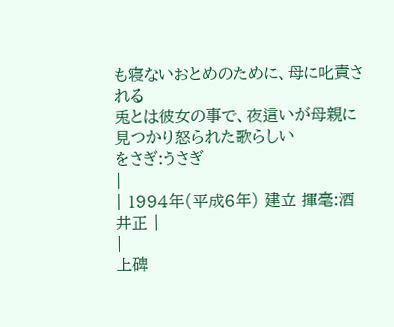も寝ないおとめのために、母に叱責される
兎とは彼女の事で、夜這いが母親に見つかり怒られた歌らしい
をさぎ:うさぎ
|
| 1994年(平成6年) 建立 揮毫:酒井正 |
|
上碑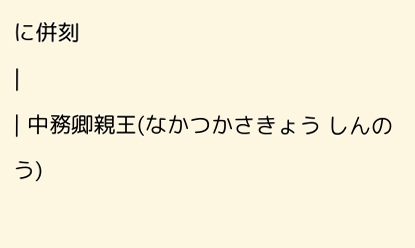に併刻
|
| 中務卿親王(なかつかさきょう しんのう)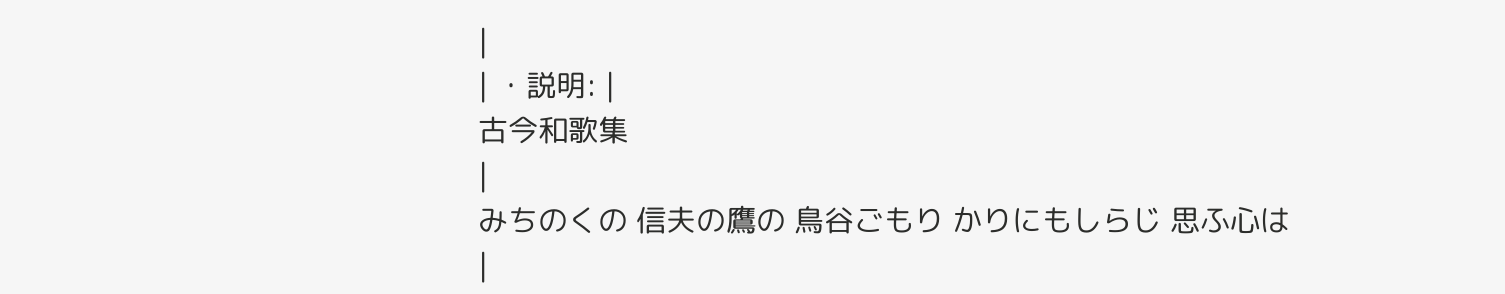|
| ・説明: |
古今和歌集
|
みちのくの 信夫の鷹の 鳥谷ごもり かりにもしらじ 思ふ心は
|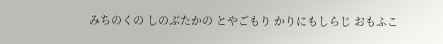みちのくの しのぶたかの とやごもり かりにもしらじ おもふこ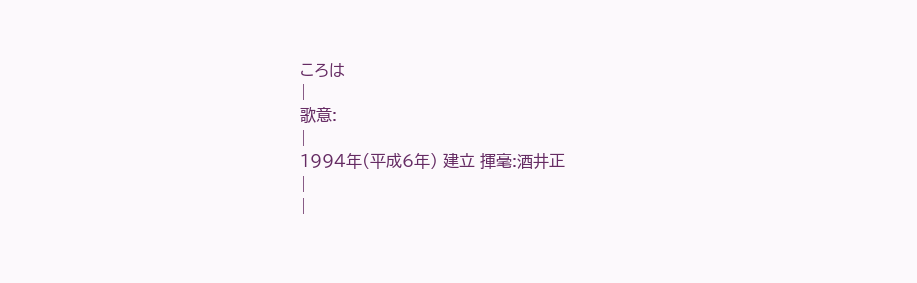ころは
|
歌意:
|
1994年(平成6年) 建立 揮毫:酒井正
|
|